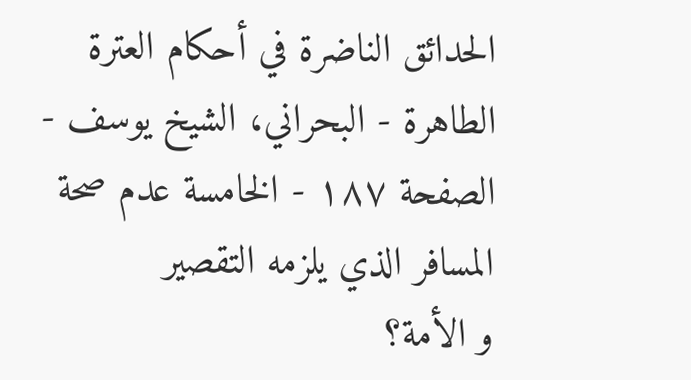الحدائق الناضرة في أحكام العترة الطاهرة - البحراني، الشيخ يوسف - الصفحة ١٨٧ - الخامسة عدم صحة المسافر الذي يلزمه التقصير
و الأمة؟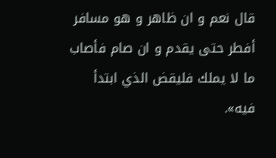قال نعم و ان ظاهر و هو مسافر أفطر حتى يقدم و ان صام فأصاب ما لا يملك فليقض الذي ابتدأ فيه».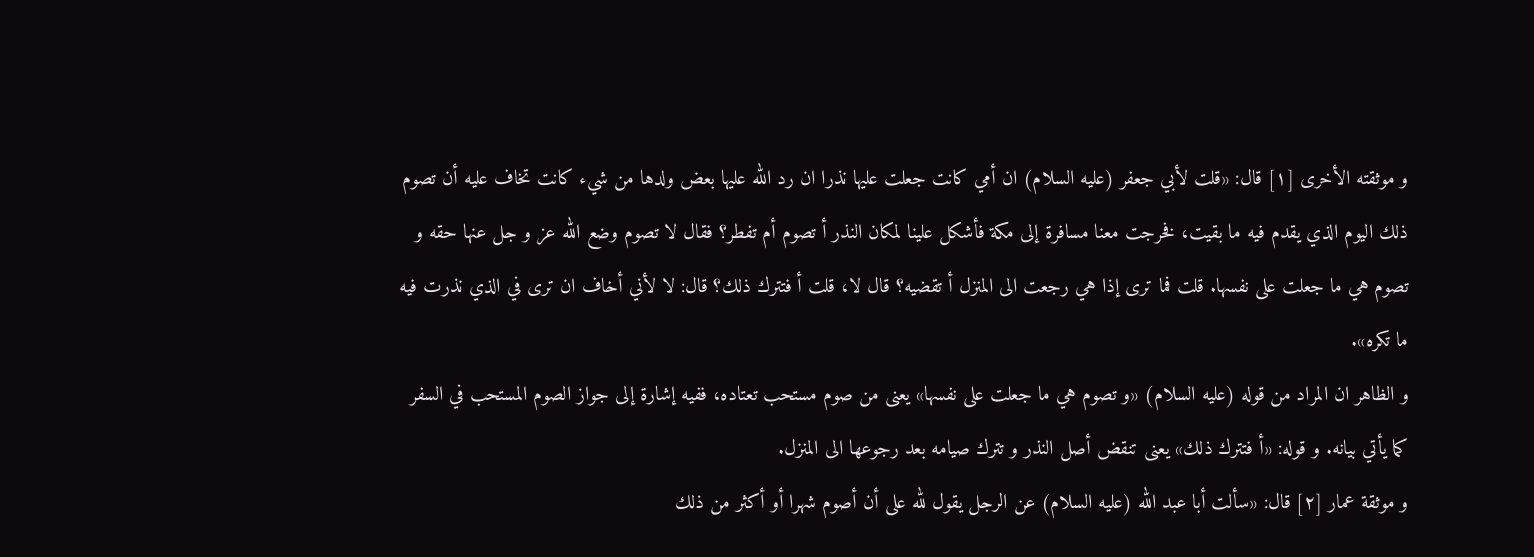و موثقته الأخرى [١] قال: «قلت لأبي جعفر (عليه السلام) ان أمي كانت جعلت عليها نذرا ان رد الله عليها بعض ولدها من شيء كانت تخاف عليه أن تصوم ذلك اليوم الذي يقدم فيه ما بقيت، فخرجت معنا مسافرة إلى مكة فأشكل علينا لمكان النذر أ تصوم أم تفطر؟ فقال لا تصوم وضع الله عز و جل عنها حقه و تصوم هي ما جعلت على نفسها. قلت فما ترى إذا هي رجعت الى المنزل أ تقضيه؟ قال لا، قلت أ فتترك ذلك؟ قال: لا لأني أخاف ان ترى في الذي نذرت فيه ما تكره».
و الظاهر ان المراد من قوله (عليه السلام) «و تصوم هي ما جعلت على نفسها» يعنى من صوم مستحب تعتاده، ففيه إشارة إلى جواز الصوم المستحب في السفر كما يأتي بيانه. و قوله: «أ فتترك ذلك» يعنى تنقض أصل النذر و تترك صيامه بعد رجوعها الى المنزل.
و موثقة عمار [٢] قال: «سألت أبا عبد الله (عليه السلام) عن الرجل يقول لله على أن أصوم شهرا أو أكثر من ذلك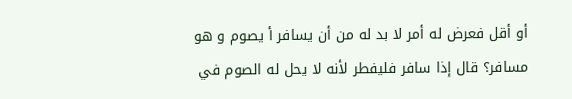أو أقل فعرض له أمر لا بد له من أن يسافر أ يصوم و هو مسافر؟ قال إذا سافر فليفطر لأنه لا يحل له الصوم في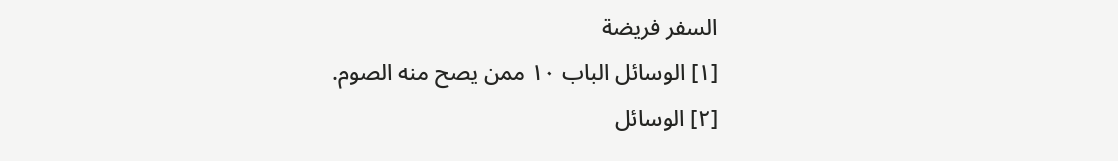السفر فريضة
[١] الوسائل الباب ١٠ ممن يصح منه الصوم.
[٢] الوسائل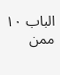الباب ١٠ ممن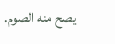يصح منه الصوم.